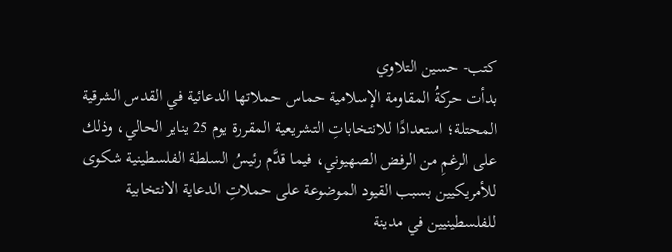كتب- حسين التلاوي
بدأت حركةُ المقاومة الإسلامية حماس حملاتها الدعائية في القدس الشرقية المحتلة؛ استعدادًا للانتخاباتِ التشريعية المقررة يوم 25 يناير الحالي، وذلك على الرغمِ من الرفض الصهيوني، فيما قدَّم رئيسُ السلطة الفلسطينية شكوى للأمريكيين بسبب القيود الموضوعة على حملاتِ الدعاية الانتخابية للفلسطينيين في مدينة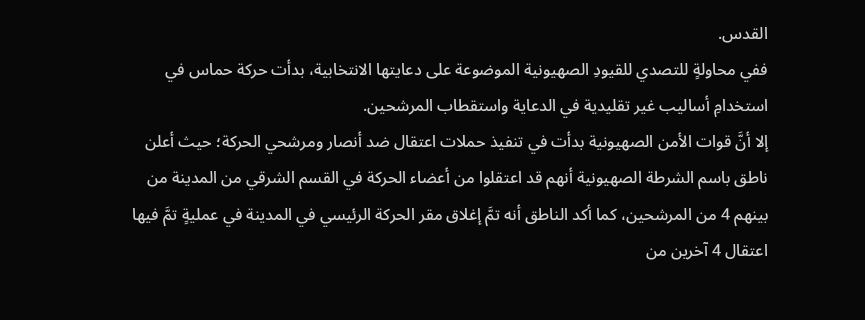القدس.
ففي محاولةٍ للتصدي للقيودِ الصهيونية الموضوعة على دعايتها الانتخابية، بدأت حركة حماس في استخدامِ أساليب غير تقليدية في الدعاية واستقطاب المرشحين.
إلا أنَّ قوات الأمن الصهيونية بدأت في تنفيذ حملات اعتقال ضد أنصار ومرشحي الحركة؛ حيث أعلن ناطق باسم الشرطة الصهيونية أنهم قد اعتقلوا من أعضاء الحركة في القسم الشرقي من المدينة من بينهم 4 من المرشحين، كما أكد الناطق أنه تمَّ إغلاق مقر الحركة الرئيسي في المدينة في عمليةٍ تمَّ فيها اعتقال 4 آخرين من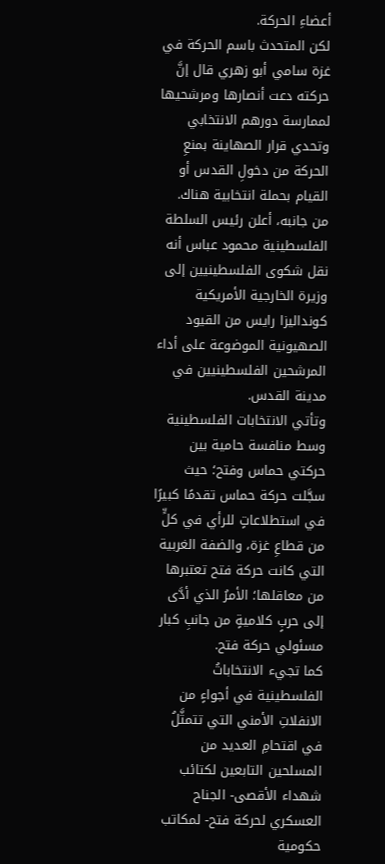أعضاءِ الحركة.
لكن المتحدث باسم الحركة في غزة سامي أبو زهري قال إنَّ حركته دعت أنصارها ومرشحيها لممارسة دورهم الانتخابي وتحدي قرار الصهاينة بمنعِ الحركة من دخولِ القدس أو القيام بحملة انتخابية هناك.
من جانبه، أعلن رئيس السلطة الفلسطينية محمود عباس أنه نقل شكوى الفلسطينيين إلى وزيرة الخارجية الأمريكية كونداليزا رايس من القيود الصهيونية الموضوعة على أداء المرشحين الفلسطينيين في مدينة القدس.
وتأتي الانتخابات الفلسطينية وسط منافسة حامية بين حركتي حماس وفتح؛ حيث سجَّلت حركة حماس تقدمًا كبيرًا في استطلاعاتٍ للرأي في كلٍّ من قطاعِ غزة، والضفة الغربية التي كانت حركة فتح تعتبرها من معاقلها؛ الأمرُ الذي أدَّى إلى حربٍ كلاميةٍ من جانبِ كبار مسئولي حركة فتح.
كما تجيء الانتخاباتُ الفلسطينية في أجواءٍ من الانفلاتِ الأمني التي تتمثَّلُ في اقتحامِ العديد من المسلحين التابعين لكتائب شهداء الأقصى- الجناح العسكري لحركة فتح- لمكاتب حكومية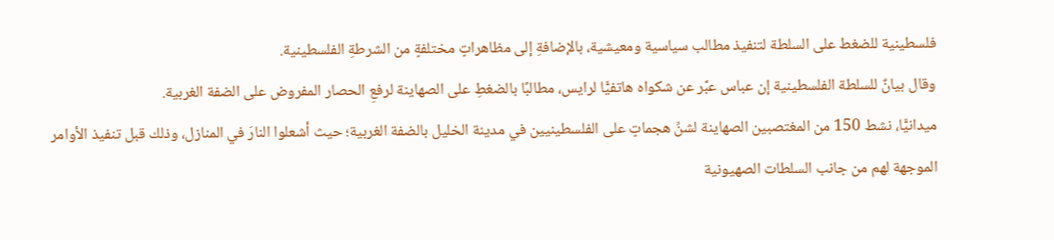فلسطينية للضغط على السلطة لتنفيذ مطالب سياسية ومعيشية، بالإضافةِ إلى مظاهراتٍ مختلفةٍ من الشرطةِ الفلسطينية.
وقال بيانٌ للسلطة الفلسطينية إن عباس عبَّر عن شكواه هاتفيًّا لرايس، مطالبًا بالضغطِ على الصهاينة لرفعِ الحصار المفروض على الضفة الغربية.
ميدانيًّا، نشط 150 من المغتصبين الصهاينة لشنِّ هجماتٍ على الفلسطينيين في مدينة الخليل بالضفة الغربية؛ حيث أشعلوا النارَ في المنازل، وذلك قبل تنفيذ الأوامر الموجهة لهم من جانب السلطات الصهيونية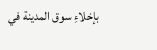بإخلاءِ سوق المدينة في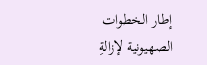إطار الخطوات الصهيونية لإزالةِ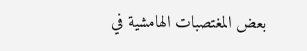بعض المغتصبات الهامشية في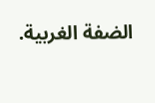الضفة الغربية.